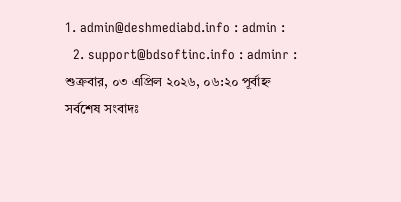1. admin@deshmediabd.info : admin :
  2. support@bdsoftinc.info : adminr :
শুক্রবার, ০৩ এপ্রিল ২০২৬, ০৬:২০ পূর্বাহ্ন
সর্বশেষ সংবাদঃ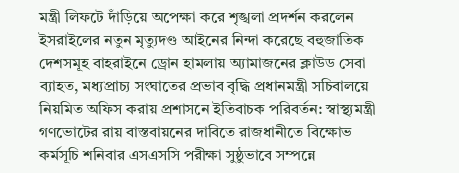মন্ত্রী লিফটে দাঁড়িয়ে অপেক্ষা করে শৃঙ্খলা প্রদর্শন করলেন ইসরাইলের নতুন মৃত্যুদণ্ড আইনের নিন্দা করেছে বহুজাতিক দেশসমূহ বাহরাইনে ড্রোন হামলায় অ্যামাজনের ক্লাউড সেবা ব্যাহত, মধ্যপ্রাচ্য সংঘাতের প্রভাব বৃদ্ধি প্রধানমন্ত্রী সচিবালয়ে নিয়মিত অফিস করায় প্রশাসনে ইতিবাচক পরিবর্তন: স্বাস্থ্যমন্ত্রী গণভোটের রায় বাস্তবায়নের দাবিতে রাজধানীতে বিক্ষোভ কর্মসূচি শনিবার এসএসসি পরীক্ষা সুষ্ঠুভাবে সম্পন্নে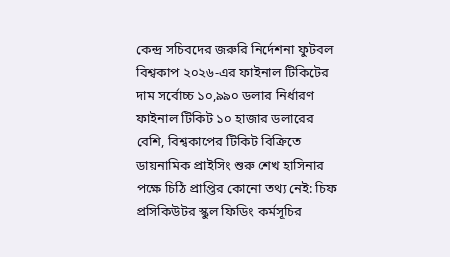কেন্দ্র সচিবদের জরুরি নির্দেশনা ফুটবল বিশ্বকাপ ২০২৬-এর ফাইনাল টিকিটের দাম সর্বোচ্চ ১০,৯৯০ ডলার নির্ধারণ ফাইনাল টিকিট ১০ হাজার ডলারের বেশি, বিশ্বকাপের টিকিট বিক্রিতে ডায়নামিক প্রাইসিং শুরু শেখ হাসিনার পক্ষে চিঠি প্রাপ্তির কোনো তথ্য নেই: চিফ প্রসিকিউটর স্কুল ফিডিং কর্মসূচির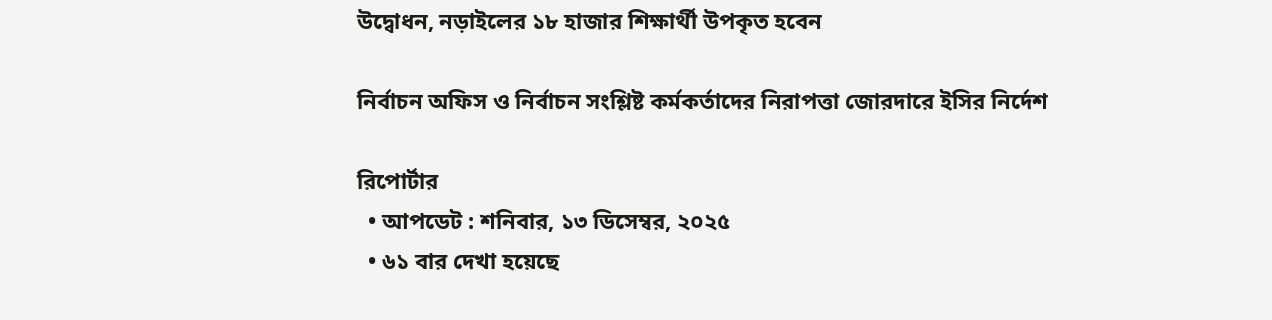উদ্বোধন, নড়াইলের ১৮ হাজার শিক্ষার্থী উপকৃত হবেন

নির্বাচন অফিস ও নির্বাচন সংশ্লিষ্ট কর্মকর্তাদের নিরাপত্তা জোরদারে ইসির নির্দেশ

রিপোর্টার
  • আপডেট : শনিবার, ১৩ ডিসেম্বর, ২০২৫
  • ৬১ বার দেখা হয়েছে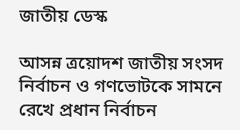জাতীয় ডেস্ক

আসন্ন ত্রয়োদশ জাতীয় সংসদ নির্বাচন ও গণভোটকে সামনে রেখে প্রধান নির্বাচন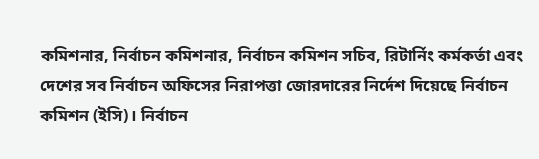কমিশনার, নির্বাচন কমিশনার, নির্বাচন কমিশন সচিব, রিটার্নিং কর্মকর্তা এবং দেশের সব নির্বাচন অফিসের নিরাপত্তা জোরদারের নির্দেশ দিয়েছে নির্বাচন কমিশন (ইসি)। নির্বাচন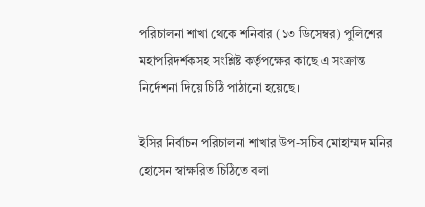পরিচালনা শাখা থেকে শনিবার (১৩ ডিসেম্বর) পুলিশের মহাপরিদর্শকসহ সংশ্লিষ্ট কর্তৃপক্ষের কাছে এ সংক্রান্ত নির্দেশনা দিয়ে চিঠি পাঠানো হয়েছে।

ইসির নির্বাচন পরিচালনা শাখার উপ-সচিব মোহাম্মদ মনির হোসেন স্বাক্ষরিত চিঠিতে বলা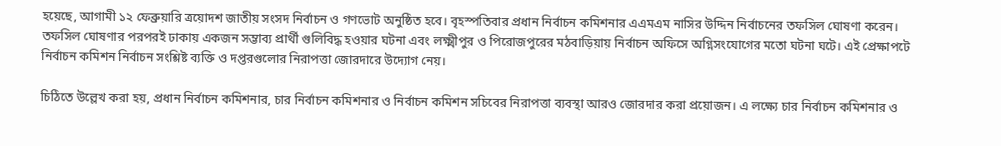হয়েছে, আগামী ১২ ফেব্রুয়ারি ত্রয়োদশ জাতীয় সংসদ নির্বাচন ও গণভোট অনুষ্ঠিত হবে। বৃহস্পতিবার প্রধান নির্বাচন কমিশনার এএমএম নাসির উদ্দিন নির্বাচনের তফসিল ঘোষণা করেন। তফসিল ঘোষণার পরপরই ঢাকায় একজন সম্ভাব্য প্রার্থী গুলিবিদ্ধ হওয়ার ঘটনা এবং লক্ষ্মীপুর ও পিরোজপুরের মঠবাড়িয়ায় নির্বাচন অফিসে অগ্নিসংযোগের মতো ঘটনা ঘটে। এই প্রেক্ষাপটে নির্বাচন কমিশন নির্বাচন সংশ্লিষ্ট ব্যক্তি ও দপ্তরগুলোর নিরাপত্তা জোরদারে উদ্যোগ নেয়।

চিঠিতে উল্লেখ করা হয়, প্রধান নির্বাচন কমিশনার, চার নির্বাচন কমিশনার ও নির্বাচন কমিশন সচিবের নিরাপত্তা ব্যবস্থা আরও জোরদার করা প্রয়োজন। এ লক্ষ্যে চার নির্বাচন কমিশনার ও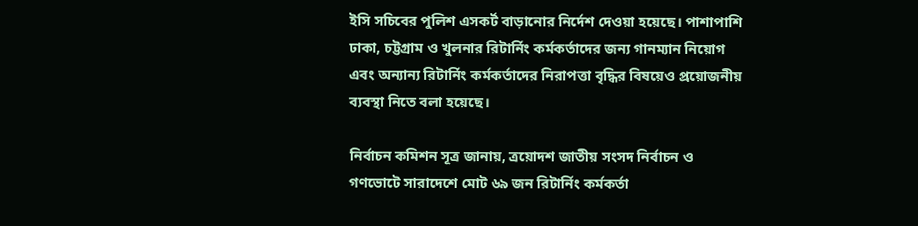ইসি সচিবের পুলিশ এসকর্ট বাড়ানোর নির্দেশ দেওয়া হয়েছে। পাশাপাশি ঢাকা, চট্টগ্রাম ও খুলনার রিটার্নিং কর্মকর্তাদের জন্য গানম্যান নিয়োগ এবং অন্যান্য রিটার্নিং কর্মকর্তাদের নিরাপত্তা বৃদ্ধির বিষয়েও প্রয়োজনীয় ব্যবস্থা নিতে বলা হয়েছে।

নির্বাচন কমিশন সূত্র জানায়, ত্রয়োদশ জাতীয় সংসদ নির্বাচন ও গণভোটে সারাদেশে মোট ৬৯ জন রিটার্নিং কর্মকর্তা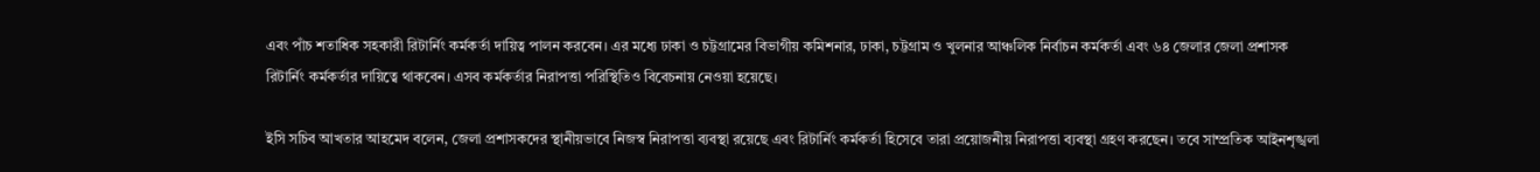এবং পাঁচ শতাধিক সহকারী রিটার্নিং কর্মকর্তা দায়িত্ব পালন করবেন। এর মধ্যে ঢাকা ও চট্টগ্রামের বিভাগীয় কমিশনার, ঢাকা, চট্টগ্রাম ও খুলনার আঞ্চলিক নির্বাচন কর্মকর্তা এবং ৬৪ জেলার জেলা প্রশাসক রিটার্নিং কর্মকর্তার দায়িত্বে থাকবেন। এসব কর্মকর্তার নিরাপত্তা পরিস্থিতিও বিবেচনায় নেওয়া হয়েছে।

ইসি সচিব আখতার আহমেদ বলেন, জেলা প্রশাসকদের স্থানীয়ভাবে নিজস্ব নিরাপত্তা ব্যবস্থা রয়েছে এবং রিটার্নিং কর্মকর্তা হিসেবে তারা প্রয়োজনীয় নিরাপত্তা ব্যবস্থা গ্রহণ করছেন। তবে সাম্প্রতিক আইনশৃঙ্খলা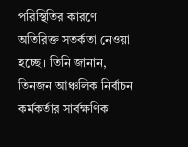পরিস্থিতির কারণে অতিরিক্ত সতর্কতা নেওয়া হচ্ছে। তিনি জানান, তিনজন আঞ্চলিক নির্বাচন কর্মকর্তার সার্বক্ষণিক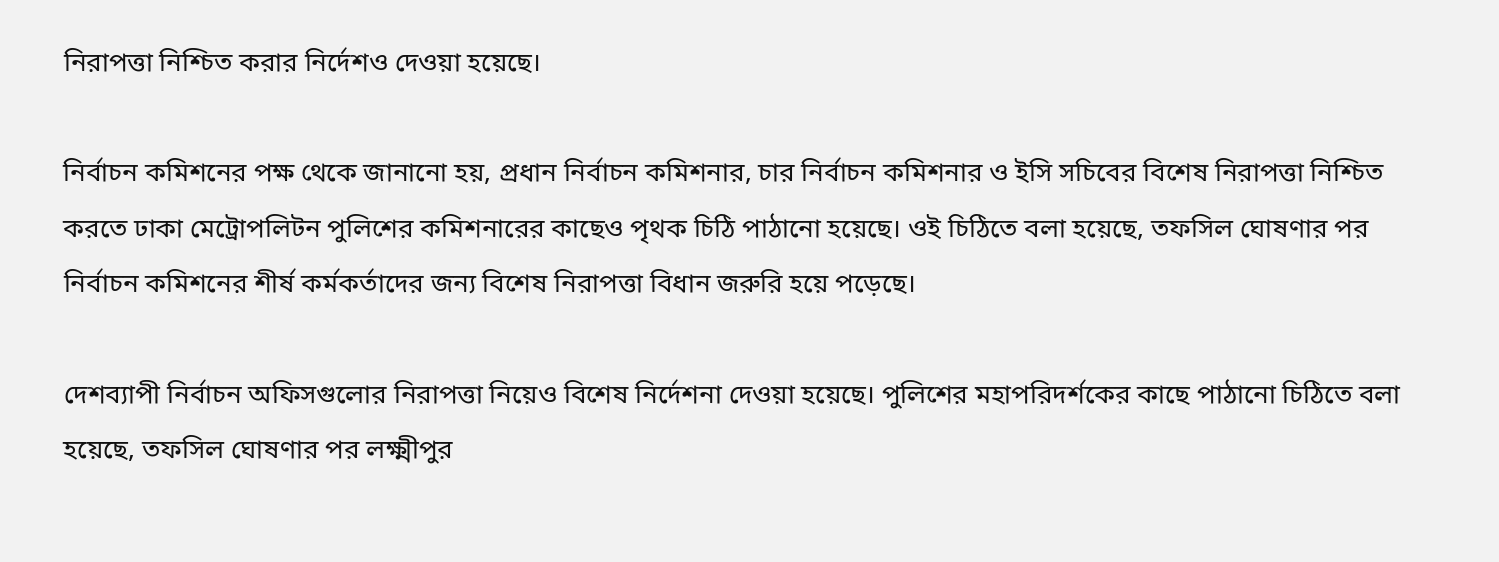নিরাপত্তা নিশ্চিত করার নির্দেশও দেওয়া হয়েছে।

নির্বাচন কমিশনের পক্ষ থেকে জানানো হয়, প্রধান নির্বাচন কমিশনার, চার নির্বাচন কমিশনার ও ইসি সচিবের বিশেষ নিরাপত্তা নিশ্চিত করতে ঢাকা মেট্রোপলিটন পুলিশের কমিশনারের কাছেও পৃথক চিঠি পাঠানো হয়েছে। ওই চিঠিতে বলা হয়েছে, তফসিল ঘোষণার পর নির্বাচন কমিশনের শীর্ষ কর্মকর্তাদের জন্য বিশেষ নিরাপত্তা বিধান জরুরি হয়ে পড়েছে।

দেশব্যাপী নির্বাচন অফিসগুলোর নিরাপত্তা নিয়েও বিশেষ নির্দেশনা দেওয়া হয়েছে। পুলিশের মহাপরিদর্শকের কাছে পাঠানো চিঠিতে বলা হয়েছে, তফসিল ঘোষণার পর লক্ষ্মীপুর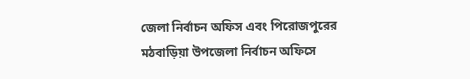জেলা নির্বাচন অফিস এবং পিরোজপুরের মঠবাড়িয়া উপজেলা নির্বাচন অফিসে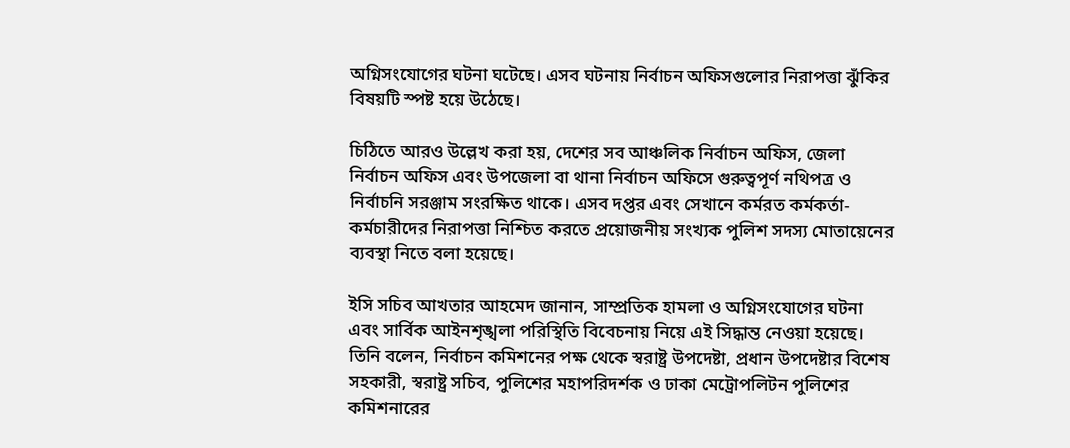অগ্নিসংযোগের ঘটনা ঘটেছে। এসব ঘটনায় নির্বাচন অফিসগুলোর নিরাপত্তা ঝুঁকির বিষয়টি স্পষ্ট হয়ে উঠেছে।

চিঠিতে আরও উল্লেখ করা হয়, দেশের সব আঞ্চলিক নির্বাচন অফিস, জেলা নির্বাচন অফিস এবং উপজেলা বা থানা নির্বাচন অফিসে গুরুত্বপূর্ণ নথিপত্র ও নির্বাচনি সরঞ্জাম সংরক্ষিত থাকে। এসব দপ্তর এবং সেখানে কর্মরত কর্মকর্তা-কর্মচারীদের নিরাপত্তা নিশ্চিত করতে প্রয়োজনীয় সংখ্যক পুলিশ সদস্য মোতায়েনের ব্যবস্থা নিতে বলা হয়েছে।

ইসি সচিব আখতার আহমেদ জানান, সাম্প্রতিক হামলা ও অগ্নিসংযোগের ঘটনা এবং সার্বিক আইনশৃঙ্খলা পরিস্থিতি বিবেচনায় নিয়ে এই সিদ্ধান্ত নেওয়া হয়েছে। তিনি বলেন, নির্বাচন কমিশনের পক্ষ থেকে স্বরাষ্ট্র উপদেষ্টা, প্রধান উপদেষ্টার বিশেষ সহকারী, স্বরাষ্ট্র সচিব, পুলিশের মহাপরিদর্শক ও ঢাকা মেট্রোপলিটন পুলিশের কমিশনারের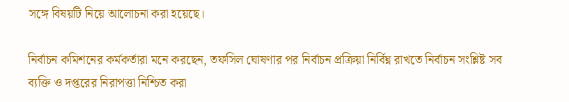সঙ্গে বিষয়টি নিয়ে আলোচনা করা হয়েছে।

নির্বাচন কমিশনের কর্মকর্তারা মনে করছেন, তফসিল ঘোষণার পর নির্বাচন প্রক্রিয়া নির্বিঘ্ন রাখতে নির্বাচন সংশ্লিষ্ট সব ব্যক্তি ও দপ্তরের নিরাপত্তা নিশ্চিত করা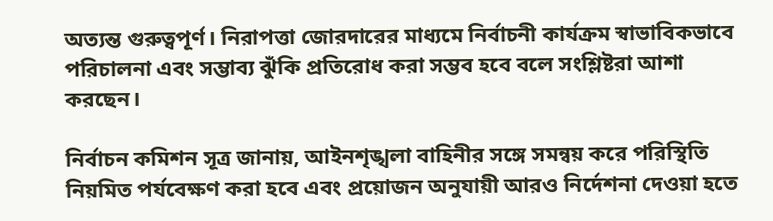অত্যন্ত গুরুত্বপূর্ণ। নিরাপত্তা জোরদারের মাধ্যমে নির্বাচনী কার্যক্রম স্বাভাবিকভাবে পরিচালনা এবং সম্ভাব্য ঝুঁকি প্রতিরোধ করা সম্ভব হবে বলে সংশ্লিষ্টরা আশা করছেন।

নির্বাচন কমিশন সূত্র জানায়, আইনশৃঙ্খলা বাহিনীর সঙ্গে সমন্বয় করে পরিস্থিতি নিয়মিত পর্যবেক্ষণ করা হবে এবং প্রয়োজন অনুযায়ী আরও নির্দেশনা দেওয়া হতে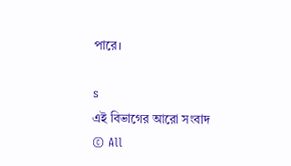পারে।

s
এই বিভাগের আরো সংবাদ
© All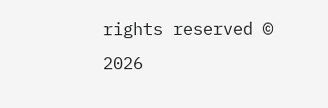rights reserved © 2026